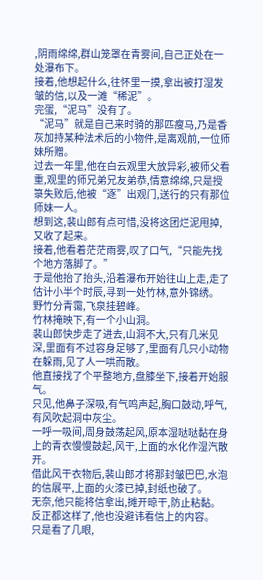,阴雨绵绵,群山笼罩在青雾间,自己正处在一处瀑布下。
接着,他想起什么,往怀里一摸,拿出被打湿发皱的信,以及一滩“稀泥”。
完蛋,“泥马”没有了。
“泥马”就是自己来时骑的那匹瘦马,乃是香灰加持某种法术后的小物件,是离观前,一位师妹所赠。
过去一年里,他在白云观里大放异彩,被师父看重,观里的师兄弟兄友弟恭,情意绵绵,只是授箓失败后,他被“逐”出观门,送行的只有那位师妹一人。
想到这,裴山郎有点可惜,没将这团烂泥甩掉,又收了起来。
接着,他看着茫茫雨雾,叹了口气,“只能先找个地方落脚了。”
于是他抬了抬头,沿着瀑布开始往山上走,走了估计小半个时辰,寻到一处竹林,意外锦绣。
野竹分青霭,飞泉挂碧峰。
竹林掩映下,有一个小山洞。
裴山郎快步走了进去,山洞不大,只有几米见深,里面有不过容身足够了,里面有几只小动物在躲雨,见了人一哄而散。
他直接找了个平整地方,盘膝坐下,接着开始服气。
只见,他鼻子深吸,有气鸣声起,胸口鼓动,呼气,有风吹起洞中灰尘。
一呼一吸间,周身鼓荡起风,原本湿哒哒黏在身上的青衣慢慢鼓起,风干,上面的水化作湿汽散开。
借此风干衣物后,裴山郎才将那封皱巴巴,水泡的信展平,上面的火漆已掉,封纸也破了。
无奈,他只能将信拿出,摊开晾干,防止粘黏。
反正都这样了,他也没避讳看信上的内容。
只是看了几眼,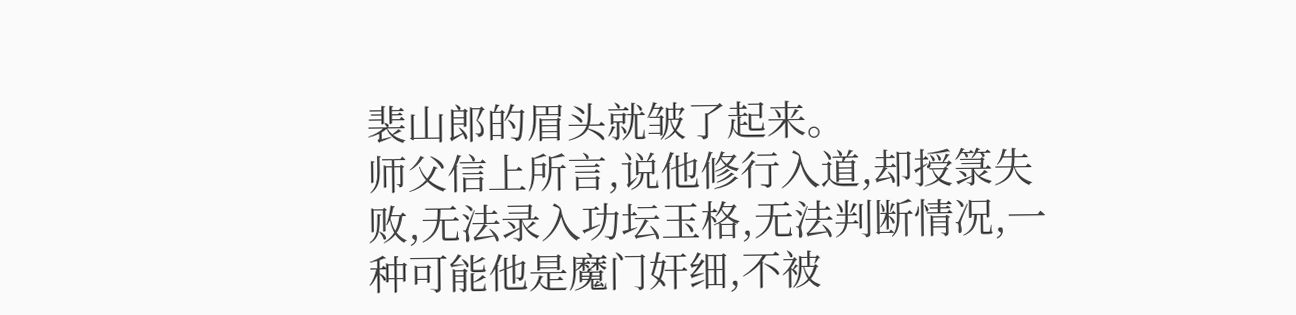裴山郎的眉头就皱了起来。
师父信上所言,说他修行入道,却授箓失败,无法录入功坛玉格,无法判断情况,一种可能他是魔门奸细,不被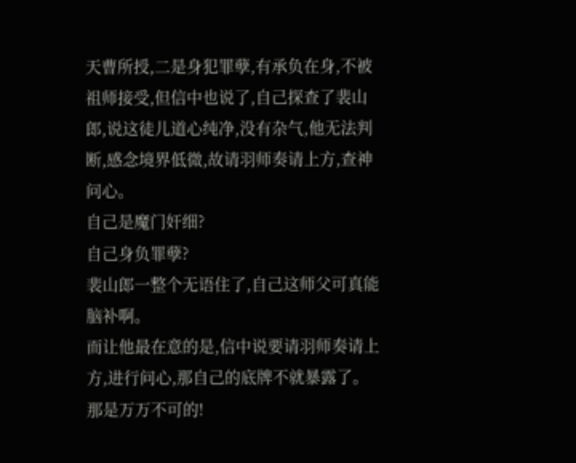天曹所授,二是身犯罪孽,有承负在身,不被祖师接受,但信中也说了,自己探查了裴山郎,说这徒儿道心纯净,没有杂气,他无法判断,感念境界低微,故请羽师奏请上方,查神问心。
自己是魔门奸细?
自己身负罪孽?
裴山郎一整个无语住了,自己这师父可真能脑补啊。
而让他最在意的是,信中说要请羽师奏请上方,进行问心,那自己的底牌不就暴露了。
那是万万不可的!